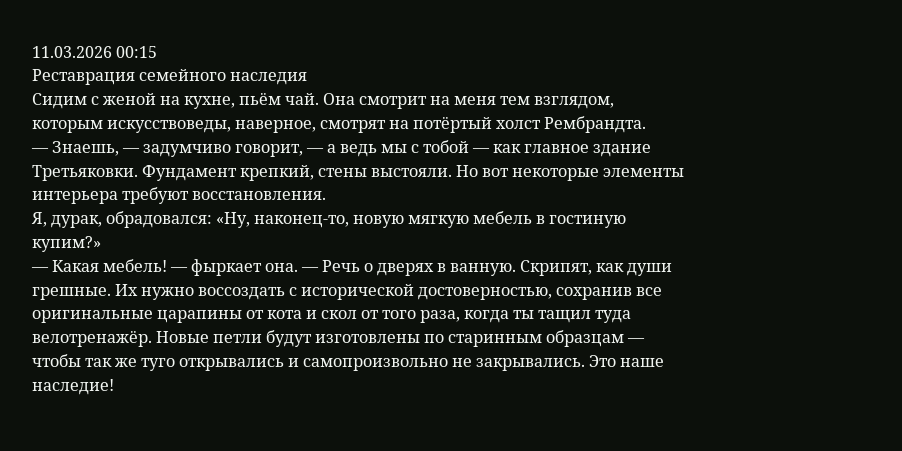11.03.2026 00:15
Реставрация семейного наследия
Сидим с женой на кухне, пьём чай. Она смотрит на меня тем взглядом, которым искусствоведы, наверное, смотрят на потёртый холст Рембрандта.
— Знаешь, — задумчиво говорит, — а ведь мы с тобой — как главное здание Третьяковки. Фундамент крепкий, стены выстояли. Но вот некоторые элементы интерьера требуют восстановления.
Я, дурак, обрадовался: «Ну, наконец-то, новую мягкую мебель в гостиную купим?»
— Какая мебель! — фыркает она. — Речь о дверях в ванную. Скрипят, как души грешные. Их нужно воссоздать с исторической достоверностью, сохранив все оригинальные царапины от кота и скол от того раза, когда ты тащил туда велотренажёр. Новые петли будут изготовлены по старинным образцам — чтобы так же туго открывались и самопроизвольно не закрывались. Это наше наследие!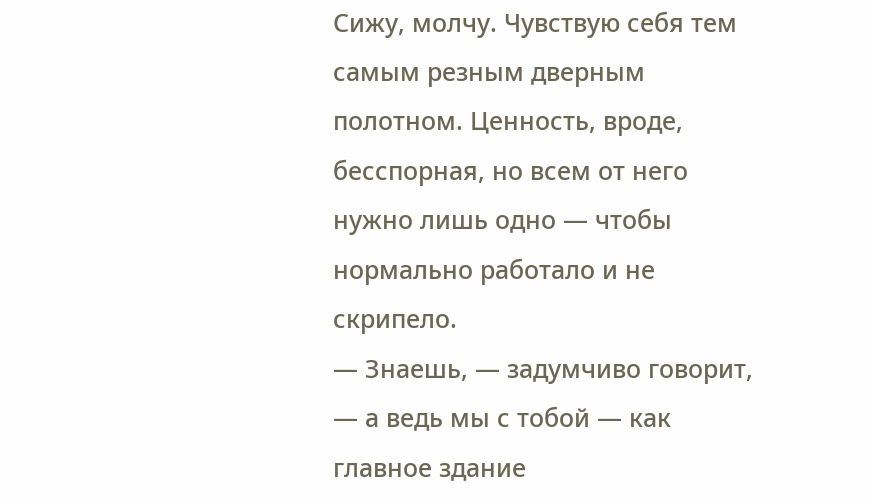Сижу, молчу. Чувствую себя тем самым резным дверным полотном. Ценность, вроде, бесспорная, но всем от него нужно лишь одно — чтобы нормально работало и не скрипело.
— Знаешь, — задумчиво говорит, — а ведь мы с тобой — как главное здание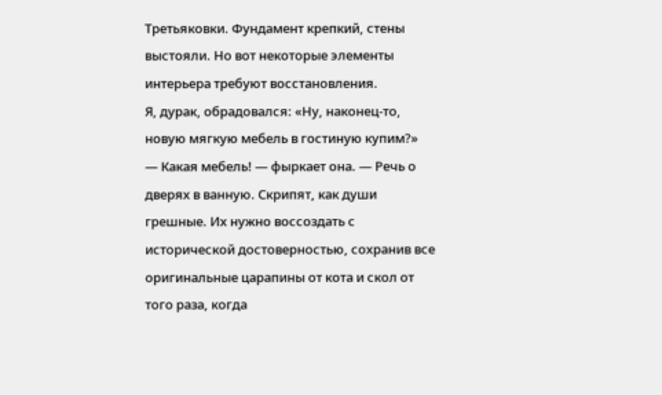Третьяковки. Фундамент крепкий, стены выстояли. Но вот некоторые элементы интерьера требуют восстановления.
Я, дурак, обрадовался: «Ну, наконец-то, новую мягкую мебель в гостиную купим?»
— Какая мебель! — фыркает она. — Речь о дверях в ванную. Скрипят, как души грешные. Их нужно воссоздать с исторической достоверностью, сохранив все оригинальные царапины от кота и скол от того раза, когда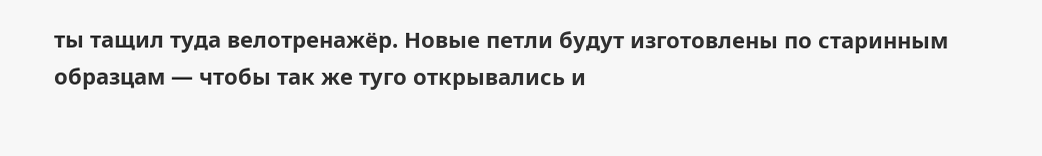ты тащил туда велотренажёр. Новые петли будут изготовлены по старинным образцам — чтобы так же туго открывались и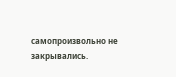самопроизвольно не закрывались.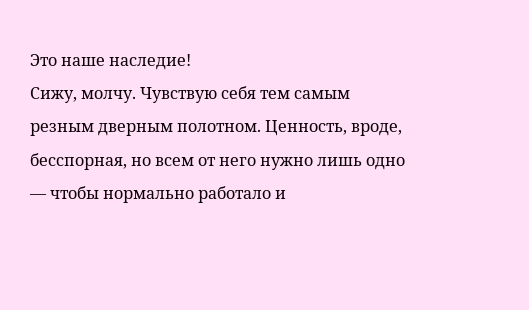Это наше наследие!
Сижу, молчу. Чувствую себя тем самым резным дверным полотном. Ценность, вроде, бесспорная, но всем от него нужно лишь одно — чтобы нормально работало и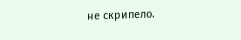не скрипело.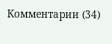Комментарии (34)